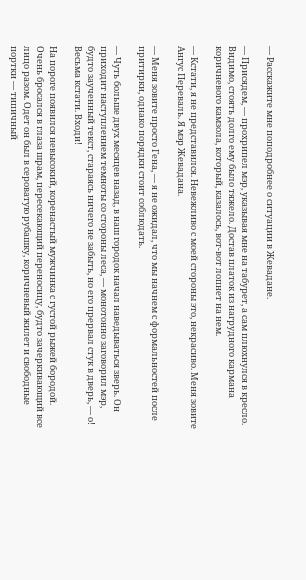— Расскажите мне поподробнее о ситуации в Жевадане.

— Присядем, — прохрипел мэр, указывая мне на табурет, а сам плюхнулся в кресло. Видимо, стоять долго ему было тяжело. Достав платок из нагрудного кармана коричневого камзола, который, казалось, вот-вот лопнет на нем.

— Кстати, я не представился. Невежливо с моей стороны это, некрасиво. Меня зовите Ангус Переваль. Я мэр Жевадана.

— Меня зовите просто Гена, — я не ожидал, что мы начнем с формальностей после притирки, однако порядки стоит соблюдать.

— Чуть больше двух месяцев назад, в наш городок начал наведываться зверь. Он приходит наступлением темноты со стороны леса, — монотонно заговорил мэр, будто заученный текст, стараясь ничего не забыть, но его прервал стук в дверь, — о! Весьма кстати. Входи!

На пороге появился невысокий, коренастый мужчинка с густой рыжей бородой. Очень бросался в глаза шрам, пересекающий переносицу, будто зачеркивающий все лицо разом. Одет он был в сероватую рубашку, коричневый жилет и свободные портки — типичный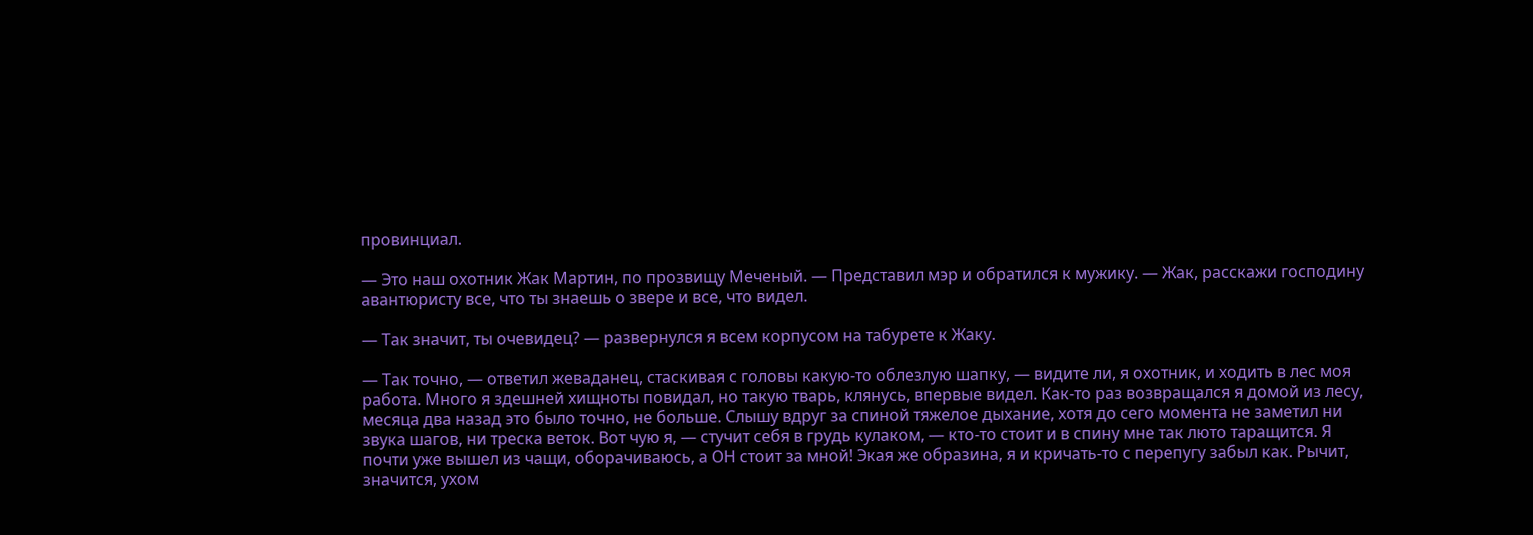провинциал.

— Это наш охотник Жак Мартин, по прозвищу Меченый. — Представил мэр и обратился к мужику. — Жак, расскажи господину авантюристу все, что ты знаешь о звере и все, что видел.

— Так значит, ты очевидец? — развернулся я всем корпусом на табурете к Жаку.

— Так точно, — ответил жеваданец, стаскивая с головы какую-то облезлую шапку, — видите ли, я охотник, и ходить в лес моя работа. Много я здешней хищноты повидал, но такую тварь, клянусь, впервые видел. Как-то раз возвращался я домой из лесу, месяца два назад это было точно, не больше. Слышу вдруг за спиной тяжелое дыхание, хотя до сего момента не заметил ни звука шагов, ни треска веток. Вот чую я, — стучит себя в грудь кулаком, — кто-то стоит и в спину мне так люто таращится. Я почти уже вышел из чащи, оборачиваюсь, а ОН стоит за мной! Экая же образина, я и кричать-то с перепугу забыл как. Рычит, значится, ухом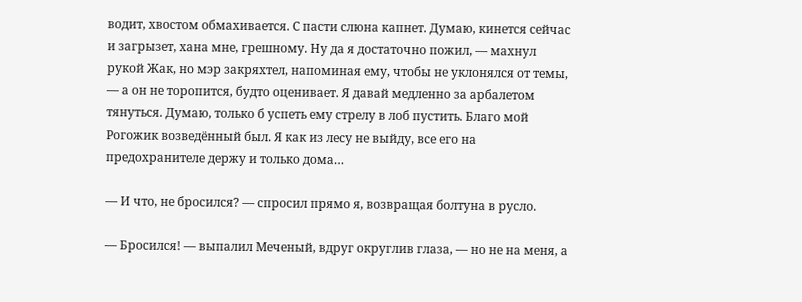водит, хвостом обмахивается. С пасти слюна капнет. Думаю, кинется сейчас и загрызет, хана мне, грешному. Ну да я достаточно пожил, — махнул рукой Жак, но мэр закряхтел, напоминая ему, чтобы не уклонялся от темы, — а он не торопится, будто оценивает. Я давай медленно за арбалетом тянуться. Думаю, только б успеть ему стрелу в лоб пустить. Благо мой Рогожик возведённый был. Я как из лесу не выйду, все его на предохранителе держу и только дома…

— И что, не бросился? — спросил прямо я, возвращая болтуна в русло.

— Бросился! — выпалил Меченый, вдруг округлив глаза, — но не на меня, а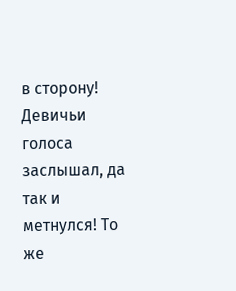в сторону! Девичьи голоса заслышал, да так и метнулся! То же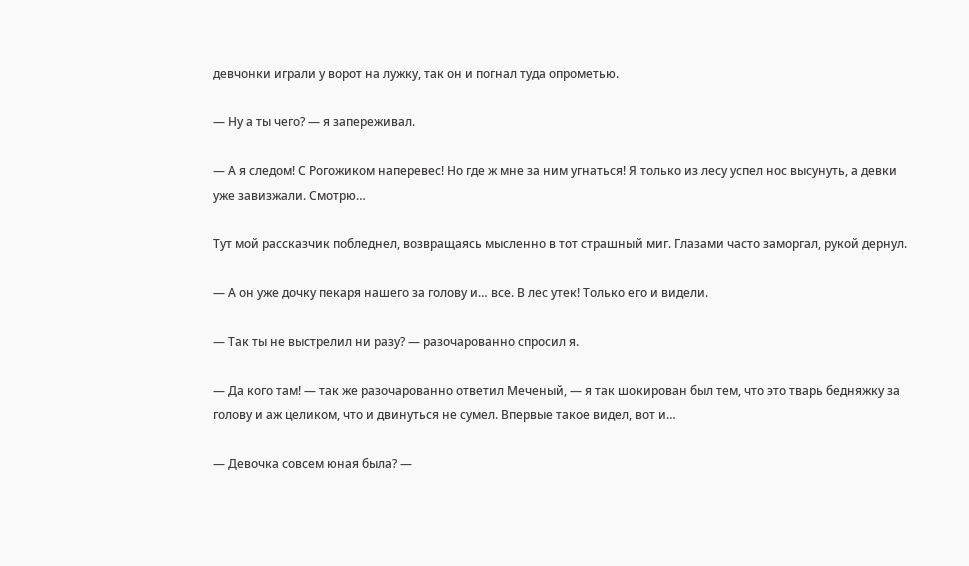девчонки играли у ворот на лужку, так он и погнал туда опрометью.

— Ну а ты чего? — я запереживал.

— А я следом! С Рогожиком наперевес! Но где ж мне за ним угнаться! Я только из лесу успел нос высунуть, а девки уже завизжали. Смотрю…

Тут мой рассказчик побледнел, возвращаясь мысленно в тот страшный миг. Глазами часто заморгал, рукой дернул.

— А он уже дочку пекаря нашего за голову и… все. В лес утек! Только его и видели.

— Так ты не выстрелил ни разу? — разочарованно спросил я.

— Да кого там! — так же разочарованно ответил Меченый, — я так шокирован был тем, что это тварь бедняжку за голову и аж целиком, что и двинуться не сумел. Впервые такое видел, вот и…

— Девочка совсем юная была? —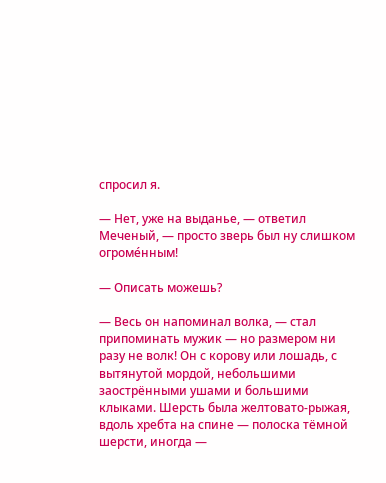спросил я.

— Нет, уже на выданье, — ответил Меченый, — просто зверь был ну слишком огроме́нным!

— Описать можешь?

— Весь он напоминал волка, — стал припоминать мужик — но размером ни разу не волк! Он с корову или лошадь, с вытянутой мордой, небольшими заострёнными ушами и большими клыками. Шерсть была желтовато-рыжая, вдоль хребта на спине — полоска тёмной шерсти, иногда —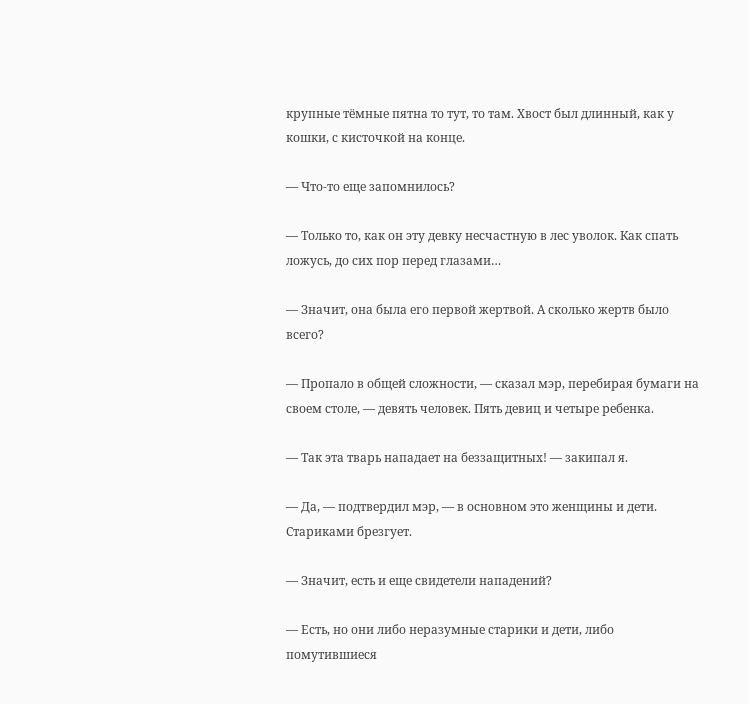крупные тёмные пятна то тут, то там. Хвост был длинный, как у кошки, с кисточкой на конце.

— Что-то еще запомнилось?

— Только то, как он эту девку несчастную в лес уволок. Как спать ложусь, до сих пор перед глазами…

— Значит, она была его первой жертвой. А сколько жертв было всего?

— Пропало в общей сложности, — сказал мэр, перебирая бумаги на своем столе, — девять человек. Пять девиц и четыре ребенка.

— Так эта тварь нападает на беззащитных! — закипал я.

— Да, — подтвердил мэр, — в основном это женщины и дети. Стариками брезгует.

— Значит, есть и еще свидетели нападений?

— Есть, но они либо неразумные старики и дети, либо помутившиеся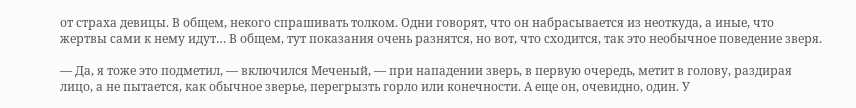от страха девицы. В общем, некого спрашивать толком. Одни говорят, что он набрасывается из неоткуда, а иные, что жертвы сами к нему идут… В общем, тут показания очень разнятся, но вот, что сходится, так это необычное поведение зверя.

— Да, я тоже это подметил, — включился Меченый, — при нападении зверь, в первую очередь, метит в голову, раздирая лицо, а не пытается, как обычное зверье, перегрызть горло или конечности. А еще он, очевидно, один. У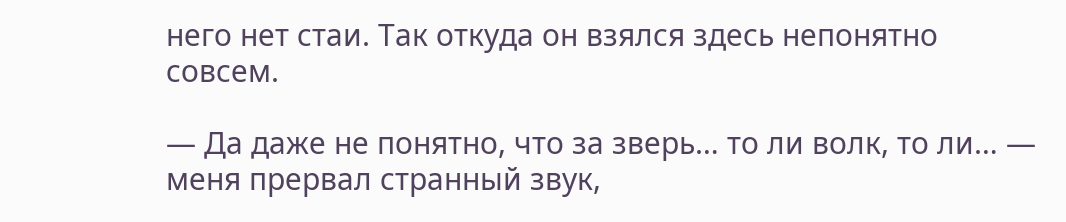него нет стаи. Так откуда он взялся здесь непонятно совсем.

— Да даже не понятно, что за зверь… то ли волк, то ли… — меня прервал странный звук,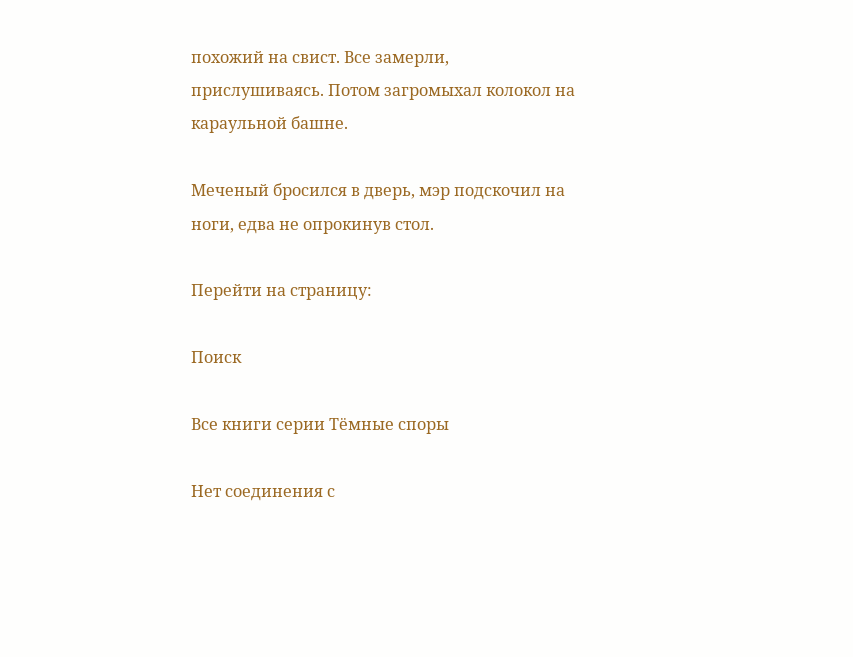похожий на свист. Все замерли, прислушиваясь. Потом загромыхал колокол на караульной башне.

Меченый бросился в дверь, мэр подскочил на ноги, едва не опрокинув стол.

Перейти на страницу:

Поиск

Все книги серии Тёмные споры

Нет соединения с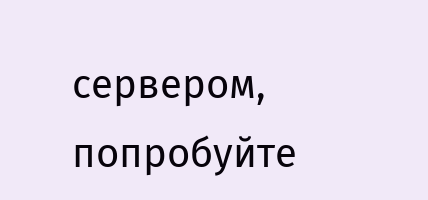сервером, попробуйте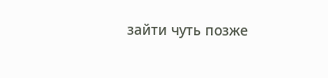зайти чуть позже